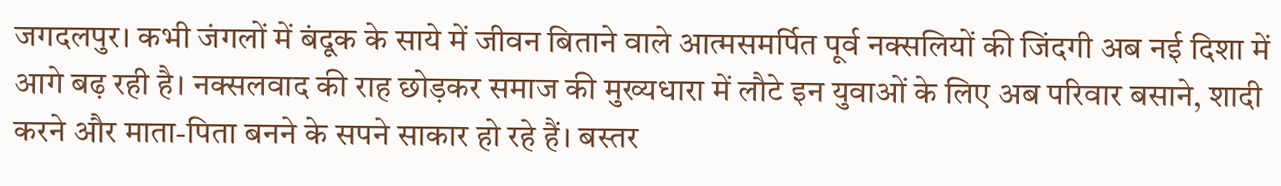जगदलपुर। कभी जंगलों में बंदूक के साये में जीवन बिताने वाले आत्मसमर्पित पूर्व नक्सलियों की जिंदगी अब नई दिशा में आगे बढ़ रही है। नक्सलवाद की राह छोड़कर समाज की मुख्यधारा में लौटे इन युवाओं के लिए अब परिवार बसाने, शादी करने और माता-पिता बनने के सपने साकार हो रहे हैं। बस्तर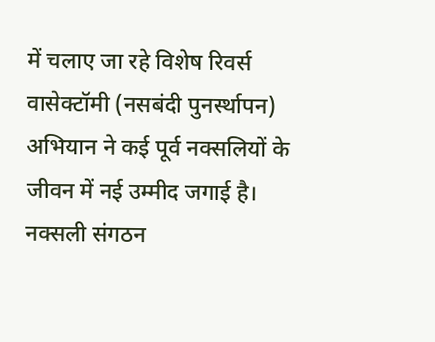में चलाए जा रहे विशेष रिवर्स वासेक्टॉमी (नसबंदी पुनर्स्थापन) अभियान ने कई पूर्व नक्सलियों के जीवन में नई उम्मीद जगाई है।
नक्सली संगठन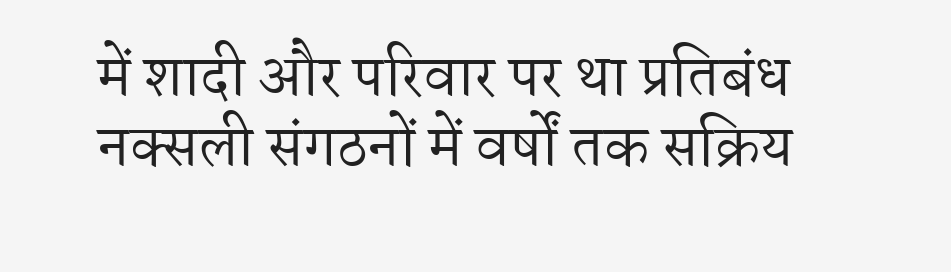में शादी और परिवार पर था प्रतिबंध
नक्सली संगठनों में वर्षों तक सक्रिय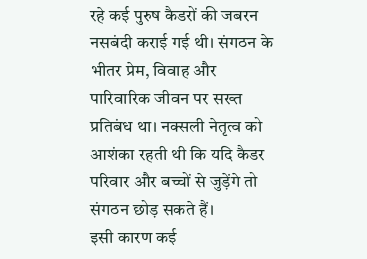रहे कई पुरुष कैडरों की जबरन नसबंदी कराई गई थी। संगठन के भीतर प्रेम, विवाह और पारिवारिक जीवन पर सख्त प्रतिबंध था। नक्सली नेतृत्व को आशंका रहती थी कि यदि कैडर परिवार और बच्चों से जुड़ेंगे तो संगठन छोड़ सकते हैं।
इसी कारण कई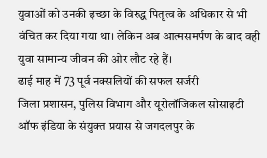युवाओं को उनकी इच्छा के विरुद्ध पितृत्व के अधिकार से भी वंचित कर दिया गया था। लेकिन अब आत्मसमर्पण के बाद वही युवा सामान्य जीवन की ओर लौट रहे हैं।
ढाई माह में 73 पूर्व नक्सलियों की सफल सर्जरी
जिला प्रशासन, पुलिस विभाग और यूरोलॉजिकल सोसाइटी ऑफ इंडिया के संयुक्त प्रयास से जगदलपुर के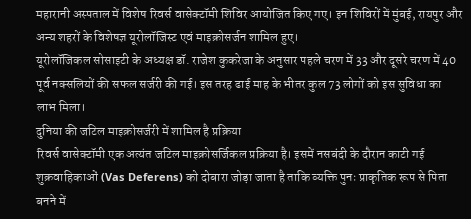महारानी अस्पताल में विशेष रिवर्स वासेक्टॉमी शिविर आयोजित किए गए। इन शिविरों में मुंबई, रायपुर और अन्य शहरों के विशेषज्ञ यूरोलॉजिस्ट एवं माइक्रोसर्जन शामिल हुए।
यूरोलॉजिकल सोसाइटी के अध्यक्ष डॉ. राजेश कुकरेजा के अनुसार पहले चरण में 33 और दूसरे चरण में 40 पूर्व नक्सलियों की सफल सर्जरी की गई। इस तरह ढाई माह के भीतर कुल 73 लोगों को इस सुविधा का लाभ मिला।
दुनिया की जटिल माइक्रोसर्जरी में शामिल है प्रक्रिया
रिवर्स वासेक्टॉमी एक अत्यंत जटिल माइक्रोसर्जिकल प्रक्रिया है। इसमें नसबंदी के दौरान काटी गई शुक्रवाहिकाओं (Vas Deferens) को दोबारा जोड़ा जाता है ताकि व्यक्ति पुनः प्राकृतिक रूप से पिता बनने में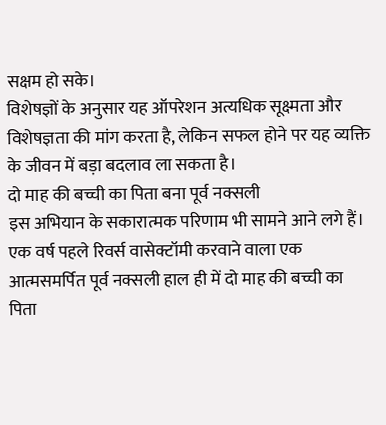सक्षम हो सके।
विशेषज्ञों के अनुसार यह ऑपरेशन अत्यधिक सूक्ष्मता और विशेषज्ञता की मांग करता है, लेकिन सफल होने पर यह व्यक्ति के जीवन में बड़ा बदलाव ला सकता है।
दो माह की बच्ची का पिता बना पूर्व नक्सली
इस अभियान के सकारात्मक परिणाम भी सामने आने लगे हैं। एक वर्ष पहले रिवर्स वासेक्टॉमी करवाने वाला एक आत्मसमर्पित पूर्व नक्सली हाल ही में दो माह की बच्ची का पिता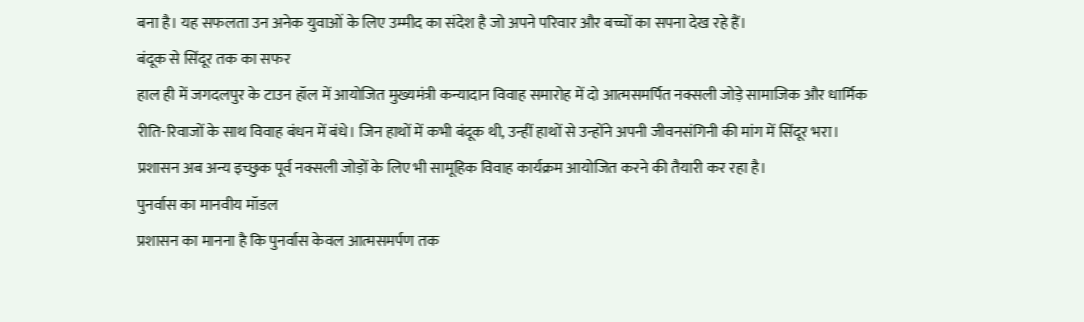बना है। यह सफलता उन अनेक युवाओं के लिए उम्मीद का संदेश है जो अपने परिवार और बच्चों का सपना देख रहे हैं।
बंदूक से सिंदूर तक का सफर
हाल ही में जगदलपुर के टाउन हॉल में आयोजित मुख्यमंत्री कन्यादान विवाह समारोह में दो आत्मसमर्पित नक्सली जोड़े सामाजिक और धार्मिक रीति-रिवाजों के साथ विवाह बंधन में बंधे। जिन हाथों में कभी बंदूक थी, उन्हीं हाथों से उन्होंने अपनी जीवनसंगिनी की मांग में सिंदूर भरा।
प्रशासन अब अन्य इच्छुक पूर्व नक्सली जोड़ों के लिए भी सामूहिक विवाह कार्यक्रम आयोजित करने की तैयारी कर रहा है।
पुनर्वास का मानवीय मॉडल
प्रशासन का मानना है कि पुनर्वास केवल आत्मसमर्पण तक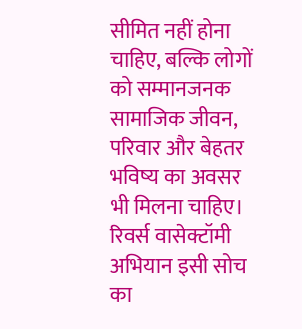सीमित नहीं होना चाहिए, बल्कि लोगों को सम्मानजनक सामाजिक जीवन, परिवार और बेहतर भविष्य का अवसर भी मिलना चाहिए। रिवर्स वासेक्टॉमी अभियान इसी सोच का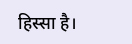हिस्सा है।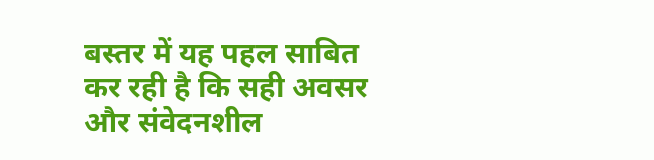बस्तर में यह पहल साबित कर रही है कि सही अवसर और संवेदनशील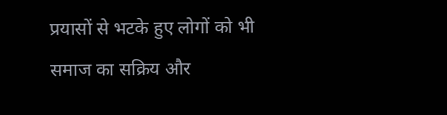प्रयासों से भटके हुए लोगों को भी समाज का सक्रिय और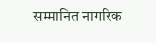सम्मानित नागरिक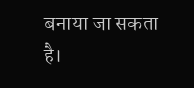बनाया जा सकता है।